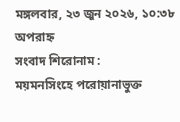মঙ্গলবার, ২৩ জুন ২০২৬, ১০:৩৮ অপরাহ্ন
সংবাদ শিরোনাম :
ময়মনসিংহে পরোয়ানাভুক্ত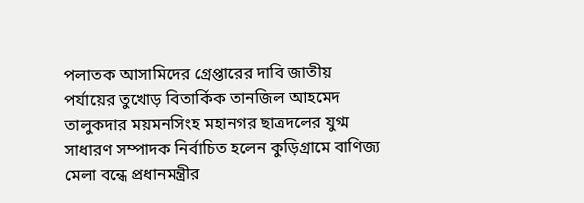পলাতক আসামিদের গ্রেপ্তারের দাবি জাতীয় পর্যায়ের তুখোড় বিতার্কিক তানজিল আহমেদ তালুকদার ময়মনসিংহ মহানগর ছাত্রদলের যুগ্ম সাধারণ সম্পাদক নির্বাচিত হলেন কুড়িগ্রামে বাণিজ্য মেলা বন্ধে প্রধানমন্ত্রীর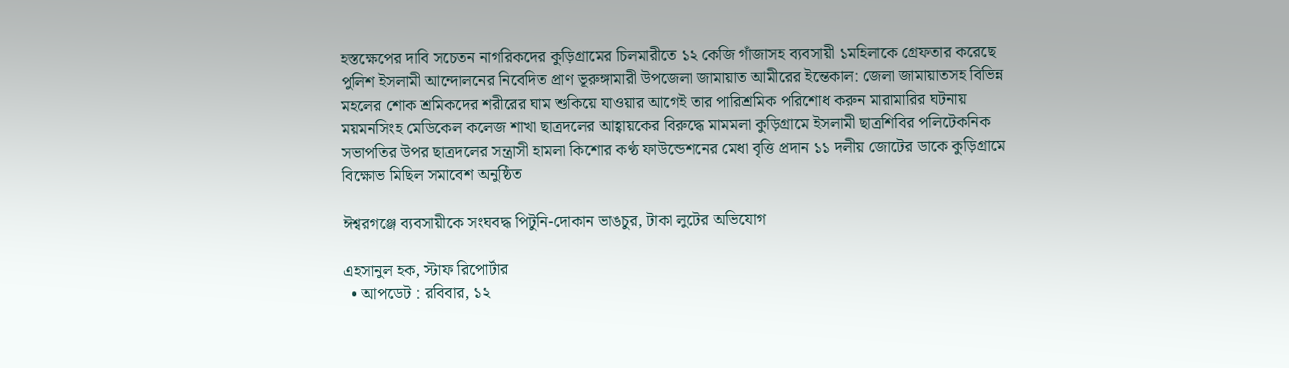হস্তক্ষেপের দাবি সচেতন নাগরিকদের কুড়িগ্রামের চিলমারীতে ১২ কেজি গাঁজাসহ ব্যবসায়ী ১মহিলাকে গ্রেফতার করেছে পুলিশ ইসলামী আন্দোলনের নিবেদিত প্রাণ ভূরুঙ্গামারী উপজেলা জামায়াত আমীরের ইন্তেকাল: জেলা জামায়াতসহ বিভিন্ন মহলের শোক শ্রমিকদের শরীরের ঘাম শুকিয়ে যাওয়ার আগেই তার পারিশ্রমিক পরিশোধ করুন মারামারির ঘটনায় ময়মনসিংহ মেডিকেল কলেজ শাখা ছাত্রদলের আহ্বায়কের বিরুদ্ধে মামমলা কুড়িগ্রামে ইসলামী ছাত্রশিবির পলিটেকনিক সভাপতির উপর ছাত্রদলের সন্ত্রাসী হামলা কিশোর কণ্ঠ ফাউন্ডেশনের মেধা বৃত্তি প্রদান ১১ দলীয় জোটের ডাকে কুড়িগ্রামে বিক্ষোভ মিছিল সমাবেশ অনুষ্ঠিত

ঈশ্বরগঞ্জে ব্যবসায়ীকে সংঘবদ্ধ পিটুনি-দোকান ভাঙচুর, টাকা লুটের অভিযোগ

এহসানুল হক, স্টাফ রিপোর্টার
  • আপডেট : রবিবার, ১২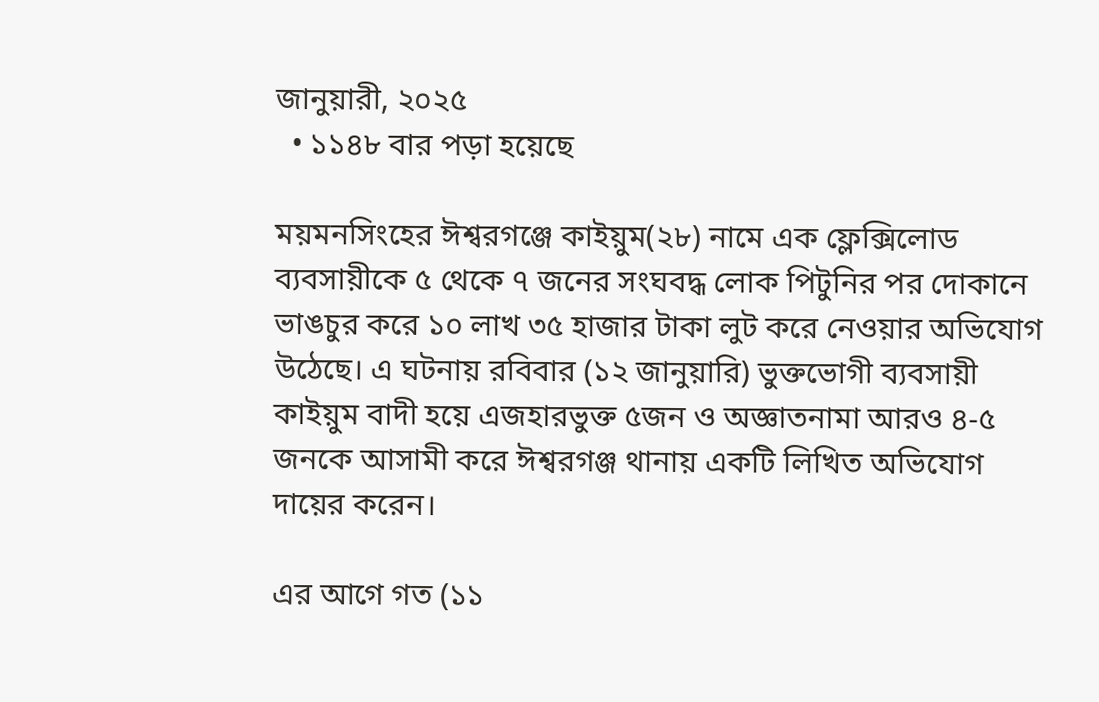জানুয়ারী, ২০২৫
  • ১১৪৮ বার পড়া হয়েছে

ময়মনসিংহের ঈশ্বরগঞ্জে কাইয়ুম(২৮) নামে এক ফ্লেক্সিলোড ব্যবসায়ীকে ৫ থেকে ৭ জনের সংঘবদ্ধ লোক পিটুনির পর দোকানে ভাঙচুর করে ১০ লাখ ৩৫ হাজার টাকা লুট করে নেওয়ার অভিযোগ উঠেছে। এ ঘটনায় রবিবার (১২ জানুয়ারি) ভুক্তভোগী ব্যবসায়ী কাইয়ুম বাদী হয়ে এজহারভুক্ত ৫জন ও অজ্ঞাতনামা আরও ৪-৫ জনকে আসামী করে ঈশ্বরগঞ্জ থানায় একটি লিখিত অভিযোগ দায়ের করেন।

এর আগে গত (১১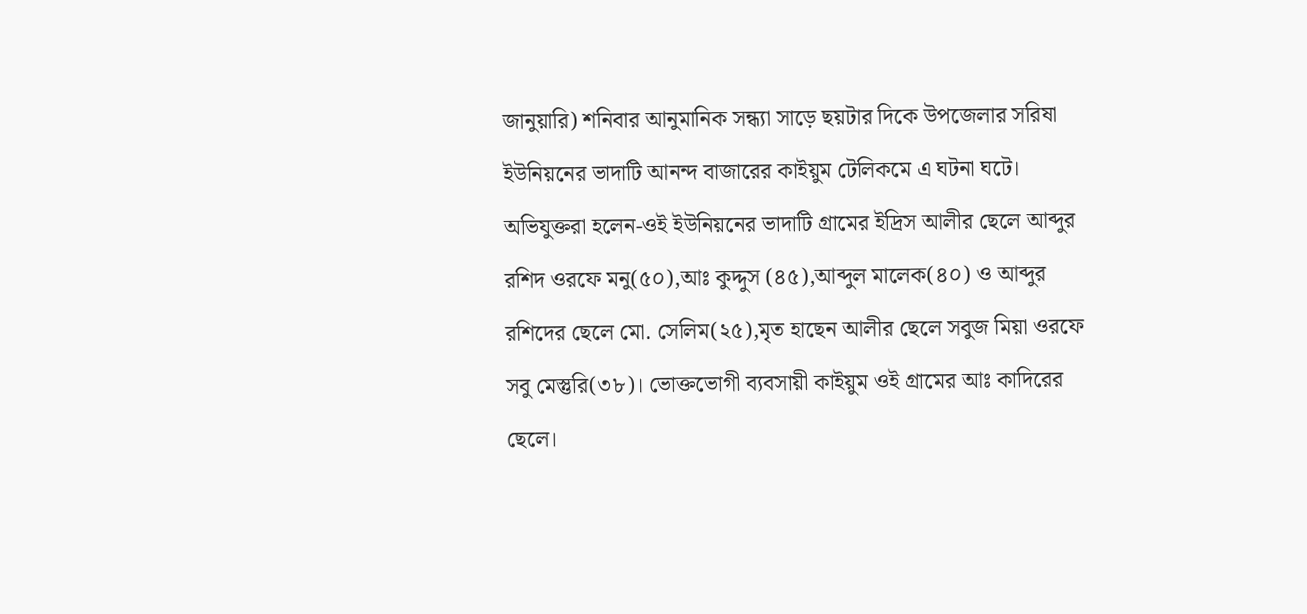জানুয়ারি) শনিবার আনুমানিক সন্ধ্যা সাড়ে ছয়টার দিকে উপজেলার সরিষা ইউনিয়নের ভাদাটি আনন্দ বাজারের কাইয়ুম টেলিকমে এ ঘটনা ঘটে। অভিযুক্তরা হলেন-ওই ইউনিয়নের ভাদাটি গ্রামের ইদ্রিস আলীর ছেলে আব্দুর রশিদ ওরফে মনু(৫০),আঃ কুদ্দুস (৪৫),আব্দুল মালেক(৪০) ও আব্দুর রশিদের ছেলে মো. সেলিম(২৫),মৃত হাছেন আলীর ছেলে সবুজ মিয়া ওরফে সবু মেস্তুরি(৩৮)। ভোক্তভোগী ব্যবসায়ী কাইয়ুম ওই গ্রামের আঃ কাদিরের ছেলে।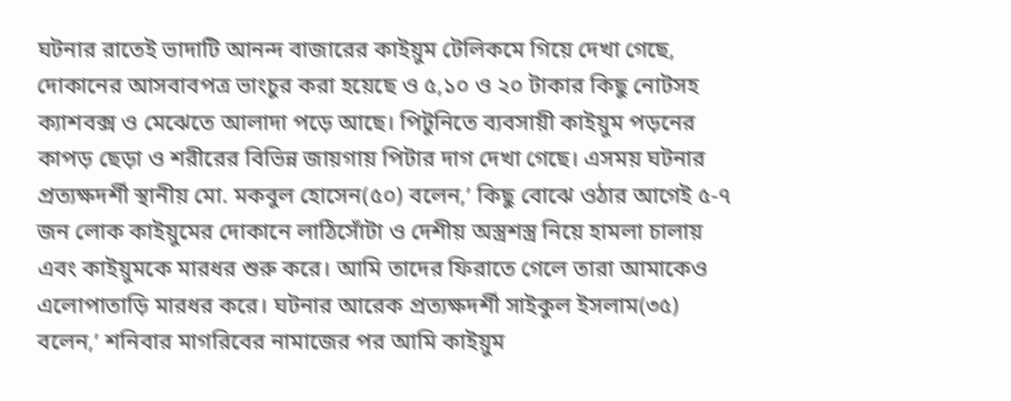ঘটনার রাতেই ভাদাটি আনন্দ বাজারের কাইয়ুম টেলিকমে গিয়ে দেখা গেছে, দোকানের আসবাবপত্র ভাংচুর করা হয়েছে ও ৫,১০ ও ২০ টাকার কিছু নোটসহ ক্যাশবক্স ও মেঝেতে আলাদা পড়ে আছে। পিটুনিতে ব্যবসায়ী কাইয়ুম পড়নের কাপড় ছেড়া ও শরীরের বিভিন্ন জায়গায় পিটার দাগ দেখা গেছে। এসময় ঘটনার প্রত্যক্ষদর্শী স্থানীয় মো. মকবুল হোসেন(৫০) বলেন,’ কিছু বোঝে ওঠার আগেই ৫-৭ জন লোক কাইয়ুমের দোকানে লাঠিসোঁটা ও দেশীয় অস্ত্রশস্ত্র নিয়ে হামলা চালায় এবং কাইয়ুমকে মারধর শুরু করে। আমি তাদের ফিরাতে গেলে তারা আমাকেও এলোপাতাড়ি মারধর করে। ঘটনার আরেক প্রত্যক্ষদর্শী সাইকুল ইসলাম(৩৫) বলেন,’ শনিবার মাগরিবের নামাজের পর আমি কাইয়ুম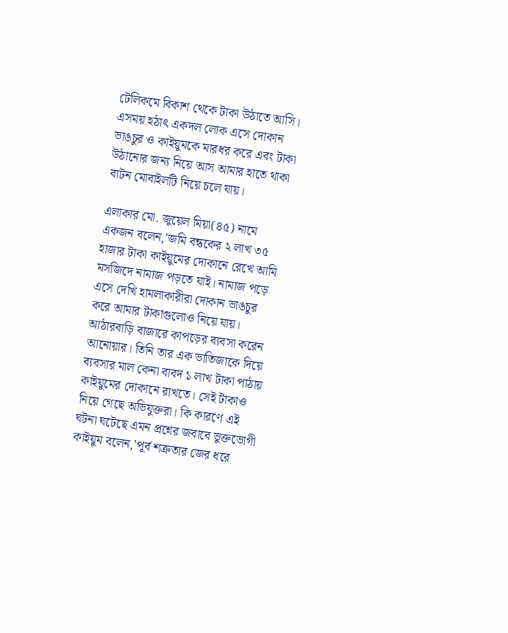টেলিকমে বিকাশ থেকে টাকা উঠাতে আসি। এসময় হঠাৎ একদল লোক এসে দোকান ভাঙচুর ও কাইয়ুমকে মারধর করে এবং টাকা উঠানোর জন্য নিয়ে আস আমার হাতে থাকা বাটন মোবাইলটি নিয়ে চলে যায়।

এলাকার মো. জুয়েল মিয়া(৪৫) নামে একজন বলেন,’জমি বন্ধকের ২ লাখ ৩৫ হাজার টাকা কাইয়ুমের দোকানে রেখে আমি মসজিদে নামাজ পড়তে যাই। নামাজ পড়ে এসে দেখি হামলাকারীরা দোকান ভাঙচুর করে আমার টাকাগুলোও নিয়ে যায়। আঠারবাড়ি বাজারে কাপড়ের ব্যবসা করেন আনোয়ার। তিনি তার এক ভাতিজাকে দিয়ে ব্যবসার মাল কেনা বাবদ ১ লাখ টাকা পাঠায় কাইয়ুমের দোকানে রাখতে। সেই টাকাও নিয়ে গেছে অভিযুক্তরা। কি কারণে এই ঘটনা ঘটেছে এমন প্রশ্নের জবাবে ভুক্তভোগী কাইয়ুম বলেন,’পূর্ব শত্রুতার জের ধরে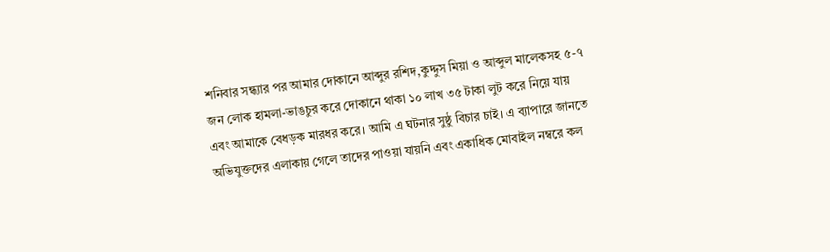শনিবার সন্ধ্যার পর আমার দোকানে আব্দুর রশিদ,কুদ্দুস মিয়া ও আব্দুল মালেকসহ ৫-৭ জন লোক হামলা-ভাঙচুর করে দোকানে থাকা ১০ লাখ ৩৫ টাকা লুট করে নিয়ে যায় এবং আমাকে বেধড়ক মারধর করে। আমি এ ঘটনার সুষ্ঠু বিচার চাই। এ ব্যাপারে জানতে অভিযুক্তদের এলাকায় গেলে তাদের পাওয়া যায়নি এবং একাধিক মোবাইল নম্বরে কল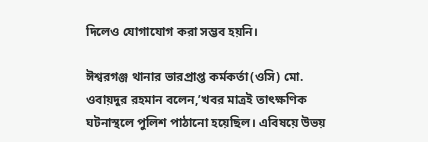দিলেও যোগাযোগ করা সম্ভব হয়নি।

ঈশ্বরগঞ্জ থানার ভারপ্রাপ্ত কর্মকর্তা(ওসি) মো. ওবায়দুর রহমান বলেন,’খবর মাত্রই তাৎক্ষণিক ঘটনাস্থলে পুলিশ পাঠানো হয়েছিল। এবিষয়ে উভয়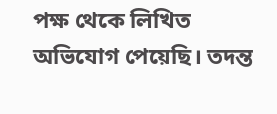পক্ষ থেকে লিখিত অভিযোগ পেয়েছি। তদন্ত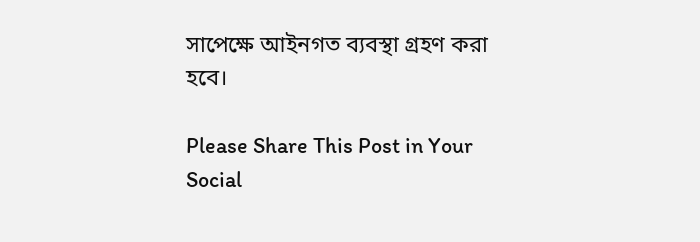সাপেক্ষে আইনগত ব্যবস্থা গ্রহণ করা হবে।

Please Share This Post in Your Social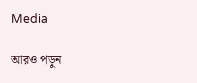Media

আরও পড়ুন